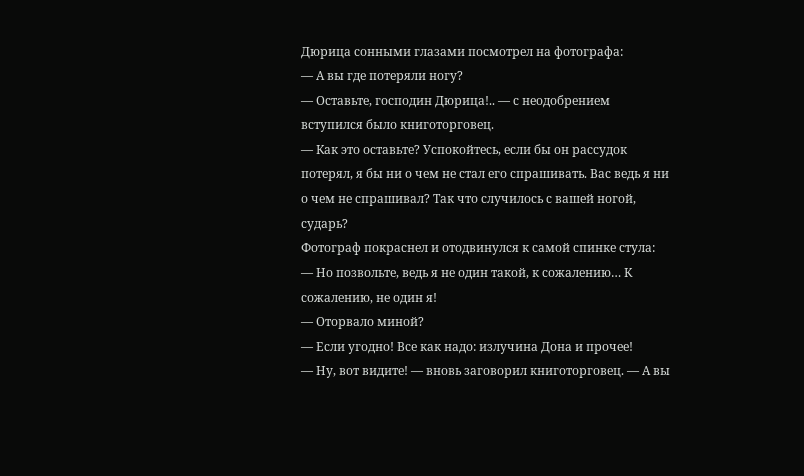Дюрица сонными глазами посмотрел на фотографа:
— А вы где потеряли ногу?
— Оставьте, господин Дюрица!.. — с неодобрением вступился было книготорговец.
— Как это оставьте? Успокойтесь, если бы он рассудок потерял, я бы ни о чем не стал его спрашивать. Вас ведь я ни о чем не спрашивал? Так что случилось с вашей ногой, сударь?
Фотограф покраснел и отодвинулся к самой спинке стула:
— Но позвольте, ведь я не один такой, к сожалению… К сожалению, не один я!
— Оторвало миной?
— Если угодно! Все как надо: излучина Дона и прочее!
— Ну, вот видите! — вновь заговорил книготорговец. — А вы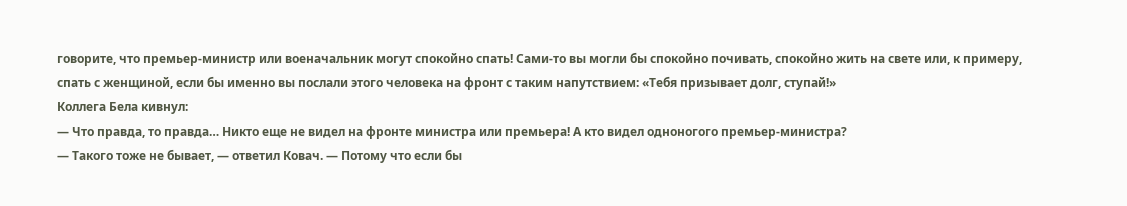говорите, что премьер-министр или военачальник могут спокойно спать! Сами-то вы могли бы спокойно почивать, спокойно жить на свете или, к примеру, спать с женщиной, если бы именно вы послали этого человека на фронт с таким напутствием: «Тебя призывает долг, ступай!»
Коллега Бела кивнул:
— Что правда, то правда… Никто еще не видел на фронте министра или премьера! А кто видел одноногого премьер-министра?
— Такого тоже не бывает, — ответил Ковач. — Потому что если бы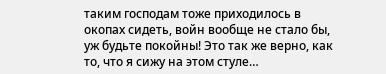таким господам тоже приходилось в окопах сидеть, войн вообще не стало бы, уж будьте покойны! Это так же верно, как то, что я сижу на этом стуле…